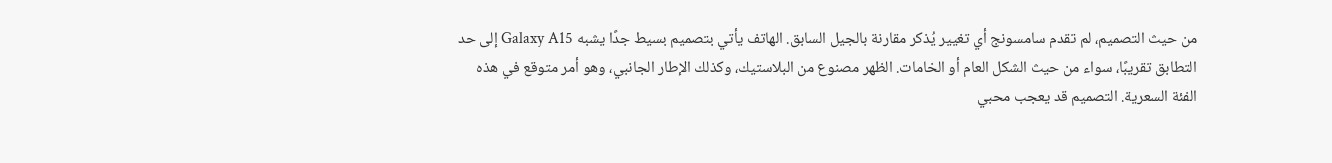من حيث التصميم، لم تقدم سامسونج أي تغيير يُذكر مقارنة بالجيل السابق. الهاتف يأتي بتصميم بسيط جدًا يشبه Galaxy A15 إلى حد التطابق تقريبًا، سواء من حيث الشكل العام أو الخامات. الظهر مصنوع من البلاستيك، وكذلك الإطار الجانبي، وهو أمر متوقع في هذه الفئة السعرية. التصميم قد يعجب محبي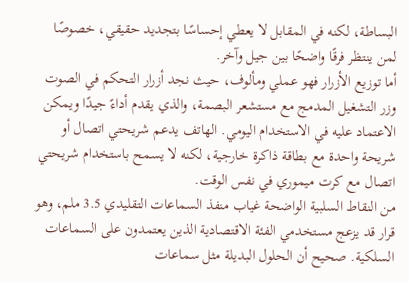البساطة، لكنه في المقابل لا يعطي إحساسًا بتجديد حقيقي، خصوصًا لمن ينتظر فرقًا واضحًا بين جيل وآخر.
أما توزيع الأزرار فهو عملي ومألوف، حيث نجد أزرار التحكم في الصوت وزر التشغيل المدمج مع مستشعر البصمة، والذي يقدم أداءً جيدًا ويمكن الاعتماد عليه في الاستخدام اليومي. الهاتف يدعم شريحتي اتصال أو شريحة واحدة مع بطاقة ذاكرة خارجية، لكنه لا يسمح باستخدام شريحتي اتصال مع كرت ميموري في نفس الوقت.
من النقاط السلبية الواضحة غياب منفذ السماعات التقليدي 3.5 ملم، وهو قرار قد يزعج مستخدمي الفئة الاقتصادية الذين يعتمدون على السماعات السلكية. صحيح أن الحلول البديلة مثل سماعات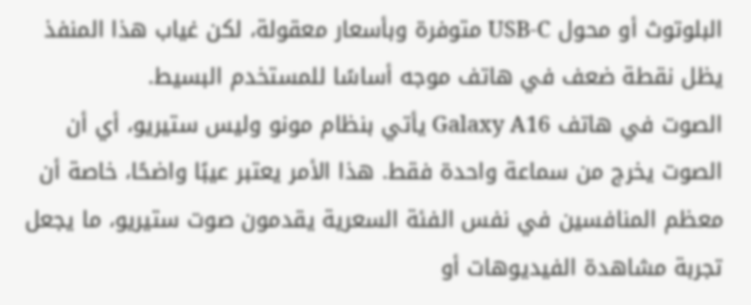البلوتوث أو محول USB-C متوفرة وبأسعار معقولة، لكن غياب هذا المنفذ يظل نقطة ضعف في هاتف موجه أساسًا للمستخدم البسيط.
الصوت في هاتف Galaxy A16 يأتي بنظام مونو وليس ستيريو، أي أن الصوت يخرج من سماعة واحدة فقط. هذا الأمر يعتبر عيبًا واضحًا، خاصة أن معظم المنافسين في نفس الفئة السعرية يقدمون صوت ستيريو، ما يجعل تجربة مشاهدة الفيديوهات أو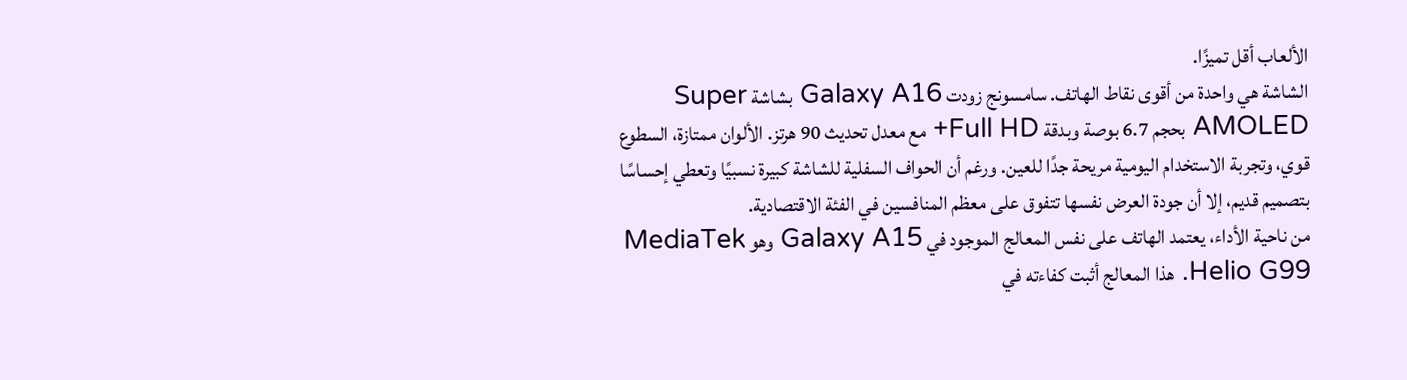الألعاب أقل تميزًا.
الشاشة هي واحدة من أقوى نقاط الهاتف. سامسونج زودت Galaxy A16 بشاشة Super AMOLED بحجم 6.7 بوصة وبدقة Full HD+ مع معدل تحديث 90 هرتز. الألوان ممتازة، السطوع قوي، وتجربة الاستخدام اليومية مريحة جدًا للعين. ورغم أن الحواف السفلية للشاشة كبيرة نسبيًا وتعطي إحساسًا بتصميم قديم، إلا أن جودة العرض نفسها تتفوق على معظم المنافسين في الفئة الاقتصادية.
من ناحية الأداء، يعتمد الهاتف على نفس المعالج الموجود في Galaxy A15 وهو MediaTek Helio G99. هذا المعالج أثبت كفاءته في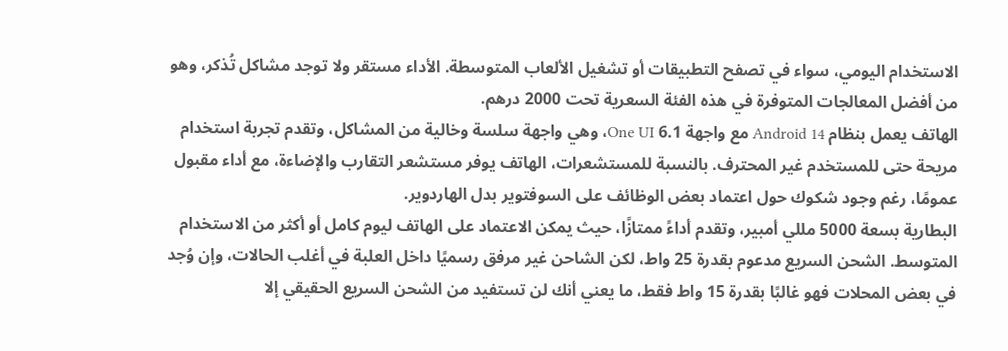الاستخدام اليومي، سواء في تصفح التطبيقات أو تشغيل الألعاب المتوسطة. الأداء مستقر ولا توجد مشاكل تُذكر، وهو من أفضل المعالجات المتوفرة في هذه الفئة السعرية تحت 2000 درهم.
الهاتف يعمل بنظام Android 14 مع واجهة One UI 6.1، وهي واجهة سلسة وخالية من المشاكل، وتقدم تجربة استخدام مريحة حتى للمستخدم غير المحترف. بالنسبة للمستشعرات، الهاتف يوفر مستشعر التقارب والإضاءة، مع أداء مقبول عمومًا، رغم وجود شكوك حول اعتماد بعض الوظائف على السوفتوير بدل الهاردوير.
البطارية بسعة 5000 مللي أمبير، وتقدم أداءً ممتازًا، حيث يمكن الاعتماد على الهاتف ليوم كامل أو أكثر من الاستخدام المتوسط. الشحن السريع مدعوم بقدرة 25 واط، لكن الشاحن غير مرفق رسميًا داخل العلبة في أغلب الحالات، وإن وُجد في بعض المحلات فهو غالبًا بقدرة 15 واط فقط، ما يعني أنك لن تستفيد من الشحن السريع الحقيقي إلا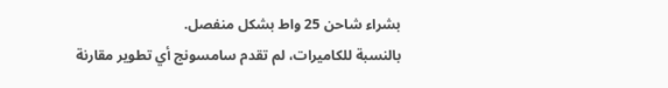بشراء شاحن 25 واط بشكل منفصل.
بالنسبة للكاميرات، لم تقدم سامسونج أي تطوير مقارنة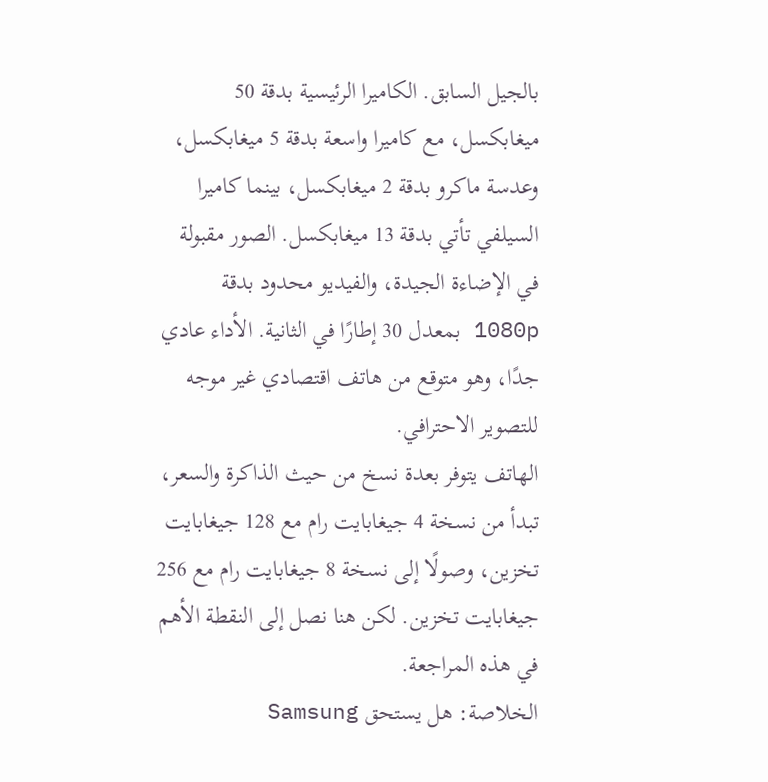بالجيل السابق. الكاميرا الرئيسية بدقة 50 ميغابكسل، مع كاميرا واسعة بدقة 5 ميغابكسل، وعدسة ماكرو بدقة 2 ميغابكسل، بينما كاميرا السيلفي تأتي بدقة 13 ميغابكسل. الصور مقبولة في الإضاءة الجيدة، والفيديو محدود بدقة 1080p بمعدل 30 إطارًا في الثانية. الأداء عادي جدًا، وهو متوقع من هاتف اقتصادي غير موجه للتصوير الاحترافي.
الهاتف يتوفر بعدة نسخ من حيث الذاكرة والسعر، تبدأ من نسخة 4 جيغابايت رام مع 128 جيغابايت تخزين، وصولًا إلى نسخة 8 جيغابايت رام مع 256 جيغابايت تخزين. لكن هنا نصل إلى النقطة الأهم في هذه المراجعة.
الخلاصة: هل يستحق Samsung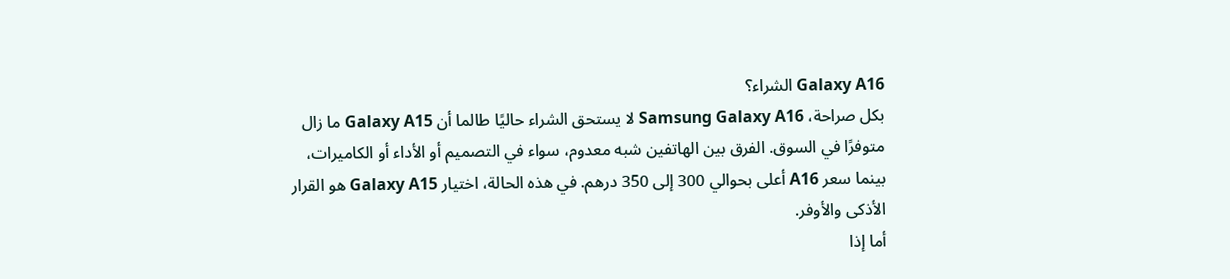Galaxy A16 الشراء؟
بكل صراحة، Samsung Galaxy A16 لا يستحق الشراء حاليًا طالما أن Galaxy A15 ما زال متوفرًا في السوق. الفرق بين الهاتفين شبه معدوم، سواء في التصميم أو الأداء أو الكاميرات، بينما سعر A16 أعلى بحوالي 300 إلى 350 درهم. في هذه الحالة، اختيار Galaxy A15 هو القرار الأذكى والأوفر.
أما إذا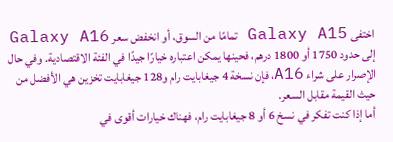اختفى Galaxy A15 تمامًا من السوق، أو انخفض سعر Galaxy A16 إلى حدود 1750 أو 1800 درهم، فحينها يمكن اعتباره خيارًا جيدًا في الفئة الاقتصادية. وفي حال الإصرار على شراء A16، فإن نسخة 4 جيغابايت رام و128 جيغابايت تخزين هي الأفضل من حيث القيمة مقابل السعر.
أما إذا كنت تفكر في نسخ 6 أو 8 جيغابايت رام، فهناك خيارات أقوى في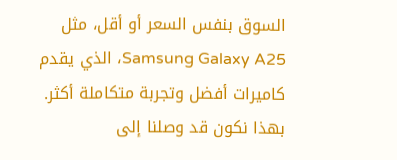السوق بنفس السعر أو أقل، مثل Samsung Galaxy A25، الذي يقدم كاميرات أفضل وتجربة متكاملة أكثر.
بهذا نكون قد وصلنا إلى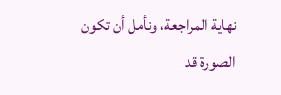نهاية المراجعة، ونأمل أن تكون الصورة قد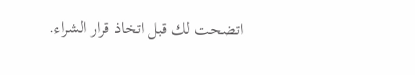اتضحت لك قبل اتخاذ قرار الشراء.